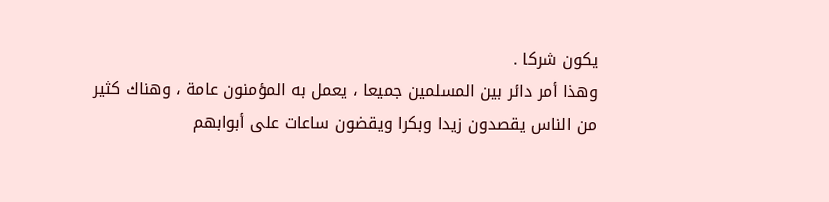يكون شركا .
وهذا أمر دائر بين المسلمين جميعا ، يعمل به المؤمنون عامة ، وهناك كثير
من الناس يقصدون زيدا وبكرا ويقضون ساعات على أبوابهم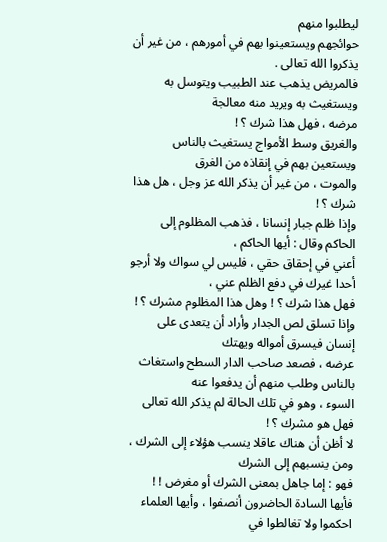ليطلبوا منهم
حوائجهم ويستعينوا بهم في أمورهم ، من غير أن يذكروا الله تعالى .
فالمريض يذهب عند الطبيب ويتوسل به ويستغيث به ويريد منه معالجة
مرضه ، فهل هذا شرك ؟ !
والغريق وسط الأمواج يستغيث بالناس ويستعين بهم في إنقاذه من الغرق
والموت ، من غير أن يذكر الله عز وجل ، هل هذا شرك ؟ !
وإذا ظلم جبار إنسانا ، فذهب المظلوم إلى الحاكم وقال : أيها الحاكم ،
أعني في إحقاق حقي ، فليس لي سواك ولا أرجو أحدا غيرك في دفع الظلم عني ،
فهل هذا شرك ؟ ! وهل هذا المظلوم مشرك ؟ !
وإذا تسلق لص الجدار وأراد أن يتعدى على إنسان فيسرق أمواله ويهتك
عرضه ، فصعد صاحب الدار السطح واستغاث بالناس وطلب منهم أن يدفعوا عنه
السوء ، وهو في تلك الحالة لم يذكر الله تعالى فهل هو مشرك ؟ !
لا أظن أن هناك عاقلا ينسب هؤلاء إلى الشرك ، ومن ينسبهم إلى الشرك
فهو : إما جاهل بمعنى الشرك أو مغرض ! !
فأيها السادة الحاضرون أنصفوا ، وأيها العلماء احكموا ولا تغالطوا في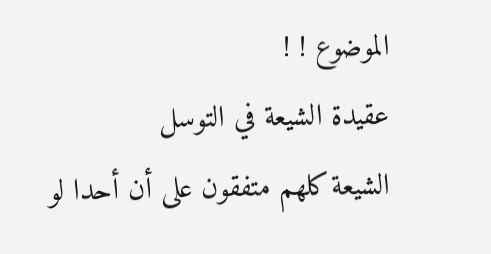الموضوع ! !
عقيدة الشيعة في التوسل
الشيعة كلهم متفقون على أن أحدا لو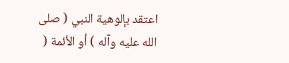اعتقد بإلوهية النبي ( صلى الله عليه وآله ) أو الأئمة (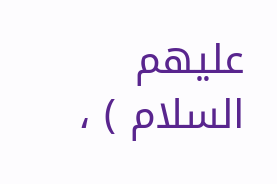عليهم السلام ) ،